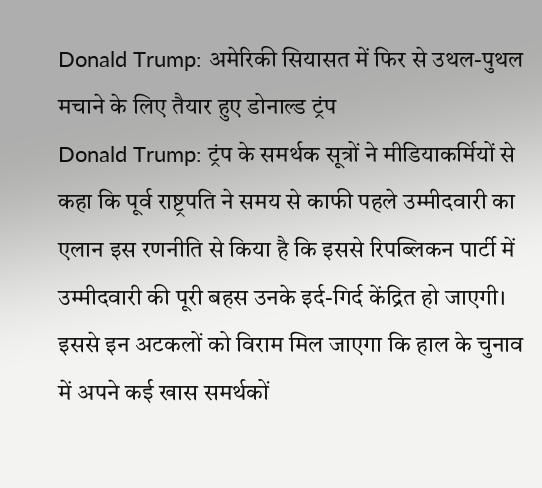Donald Trump: अमेरिकी सियासत में फिर से उथल-पुथल मचाने के लिए तैयार हुए डोनाल्ड ट्रंप
Donald Trump: ट्रंप के समर्थक सूत्रों ने मीडियाकर्मियों से कहा कि पूर्व राष्ट्रपति ने समय से काफी पहले उम्मीदवारी का एलान इस रणनीति से किया है कि इससे रिपब्लिकन पार्टी में उम्मीदवारी की पूरी बहस उनके इर्द-गिर्द केंद्रित हो जाएगी। इससे इन अटकलों को विराम मिल जाएगा कि हाल के चुनाव में अपने कई खास समर्थकों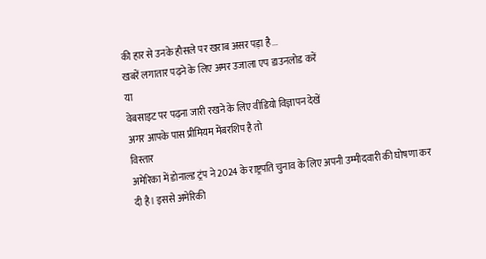की हार से उनके हौसले पर खराब असर पड़ा है...
खबरें लगातार पढ़ने के लिए अमर उजाला एप डाउनलोड करें
या
वेबसाइट पर पढ़ना जारी रखने के लिए वीडियो विज्ञापन देखें
अगर आपके पास प्रीमियम मेंबरशिप है तो
विस्तार
अमेरिका में डोनाल्ड ट्रंप ने 2024 के राष्ट्रपति चुनाव के लिए अपनी उम्मीदवारी की घोषणा कर दी है। इससे अमेरिकी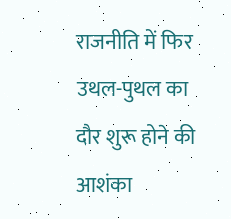राजनीति में फिर उथल-पुथल का दौर शुरू होने की आशंका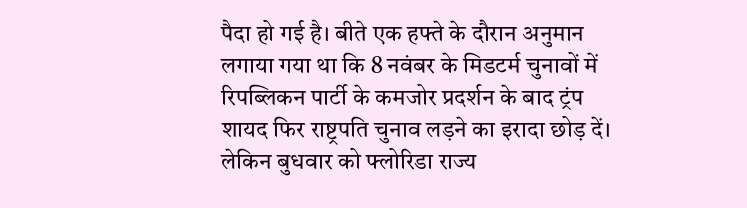पैदा हो गई है। बीते एक हफ्ते के दौरान अनुमान लगाया गया था कि 8 नवंबर के मिडटर्म चुनावों में रिपब्लिकन पार्टी के कमजोर प्रदर्शन के बाद ट्रंप शायद फिर राष्ट्रपति चुनाव लड़ने का इरादा छोड़ दें। लेकिन बुधवार को फ्लोरिडा राज्य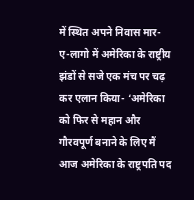में स्थित अपने निवास मार-ए-लागो में अमेरिका के राष्ट्रीय झंडों से सजे एक मंच पर चढ़ कर एलान किया- ‘अमेरिका को फिर से महान और गौरवपूर्ण बनाने के लिए मैं आज अमेरिका के राष्ट्रपति पद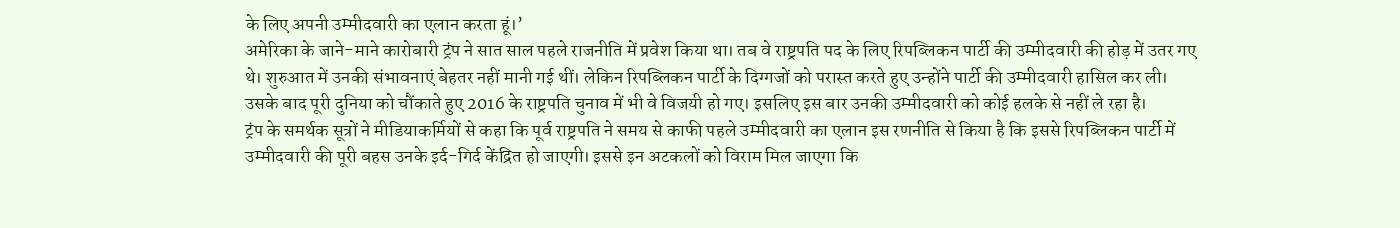के लिए अपनी उम्मीदवारी का एलान करता हूं।’
अमेरिका के जाने-माने कारोबारी ट्रंप ने सात साल पहले राजनीति में प्रवेश किया था। तब वे राष्ट्रपति पद के लिए रिपब्लिकन पार्टी की उम्मीदवारी की होड़ में उतर गए थे। शुरुआत में उनकी संभावनाएं बेहतर नहीं मानी गई थीं। लेकिन रिपब्लिकन पार्टी के दिग्गजों को परास्त करते हुए उन्होंने पार्टी की उम्मीदवारी हासिल कर ली। उसके बाद पूरी दुनिया को चौंकाते हुए 2016 के राष्ट्रपति चुनाव में भी वे विजयी हो गए। इसलिए इस बार उनकी उम्मीदवारी को कोई हलके से नहीं ले रहा है।
ट्रंप के समर्थक सूत्रों ने मीडियाकर्मियों से कहा कि पूर्व राष्ट्रपति ने समय से काफी पहले उम्मीदवारी का एलान इस रणनीति से किया है कि इससे रिपब्लिकन पार्टी में उम्मीदवारी की पूरी बहस उनके इर्द-गिर्द केंद्रित हो जाएगी। इससे इन अटकलों को विराम मिल जाएगा कि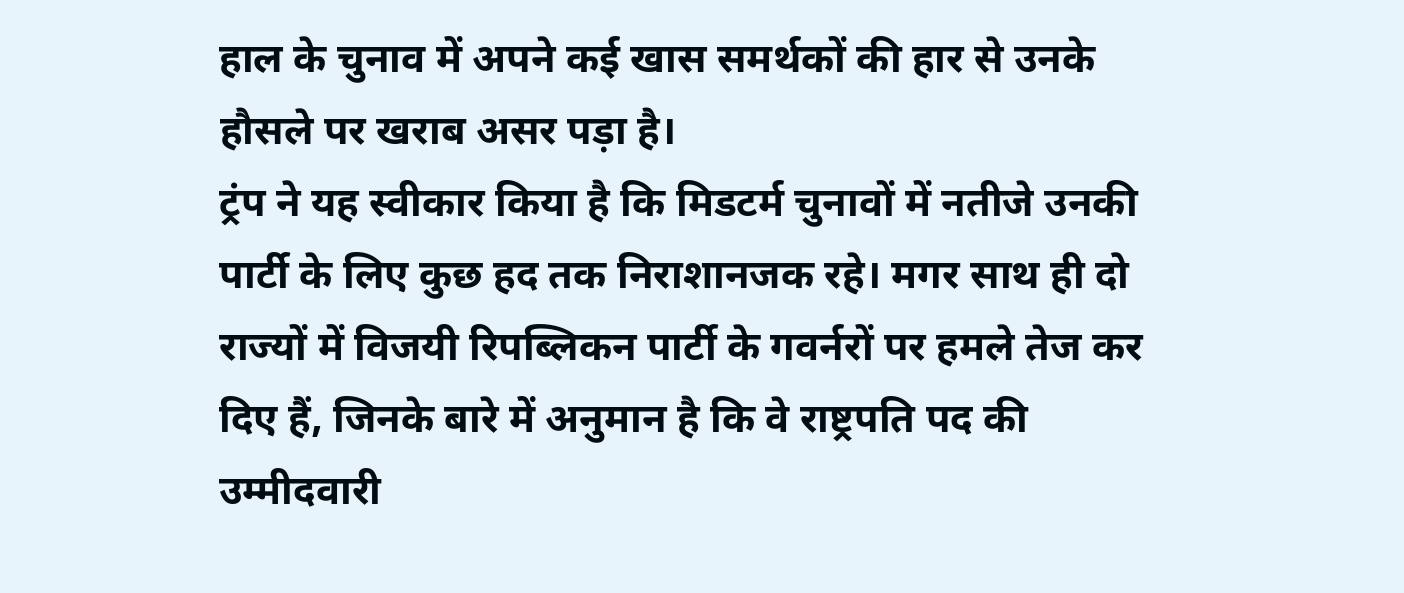हाल के चुनाव में अपने कई खास समर्थकों की हार से उनके हौसले पर खराब असर पड़ा है।
ट्रंप ने यह स्वीकार किया है कि मिडटर्म चुनावों में नतीजे उनकी पार्टी के लिए कुछ हद तक निराशानजक रहे। मगर साथ ही दो राज्यों में विजयी रिपब्लिकन पार्टी के गवर्नरों पर हमले तेज कर दिए हैं, जिनके बारे में अनुमान है कि वे राष्ट्रपति पद की उम्मीदवारी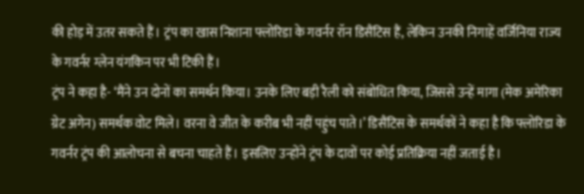की होड़ में उतर सकते हैं। ट्रंप का खास निशाना फ्लोरिडा के गवर्नर रॉन डिसैंटिस हैं, लेकिन उनकी निगाहें वर्जिनिया राज्य के गवर्नर ग्लेन यंगकिन पर भी टिकी हैं।
ट्रंप ने कहा है- ‘मैंने उन दोनों का समर्थन किया। उनके लिए बड़ी रैली को संबोधित किया, जिससे उन्हें मागा (मेक अमेरिका ग्रेट अगेन) समर्थक वोट मिले। वरना वे जीत के करीब भी नहीं पहुंच पाते।’ डिसैंटिस के समर्थकों ने कहा है कि फ्लोरिडा के गवर्नर ट्रंप की आलोचना से बचना चाहते हैं। इसलिए उन्होंने ट्रंप के दावों पर कोई प्रतिक्रिया नहीं जताई है।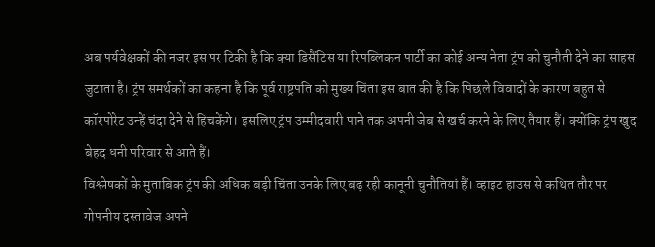अब पर्यवेक्षकों की नजर इस पर टिकी है कि क्या डिसैंटिस या रिपब्लिकन पार्टी का कोई अन्य नेता ट्रंप को चुनौती देने का साहस जुटाता है। ट्रंप समर्थकों का कहना है कि पूर्व राष्ट्रपति को मुख्य चिंता इस बात की है कि पिछले विवादों के कारण बहुत से कॉरपोरेट उन्हें चंदा देने से हिचकेंगे। इसलिए ट्रंप उम्मीदवारी पाने तक अपनी जेब से खर्च करने के लिए तैयार हैं। क्योंकि ट्रंप खुद बेहद धनी परिवार से आते हैं।
विश्लेषकों के मुताबिक ट्रंप की अधिक बड़ी चिंता उनके लिए बढ़ रही कानूनी चुनौतियां हैं। व्हाइट हाउस से कथित तौर पर गोपनीय दस्तावेज अपने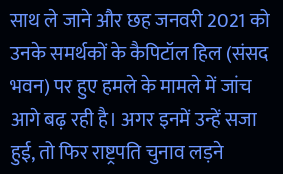साथ ले जाने और छह जनवरी 2021 को उनके समर्थकों के कैपिटॉल हिल (संसद भवन) पर हुए हमले के मामले में जांच आगे बढ़ रही है। अगर इनमें उन्हें सजा हुई, तो फिर राष्ट्रपति चुनाव लड़ने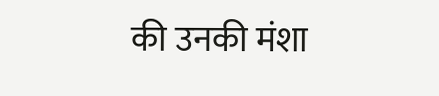की उनकी मंशा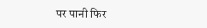पर पानी फिर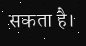सकता है।